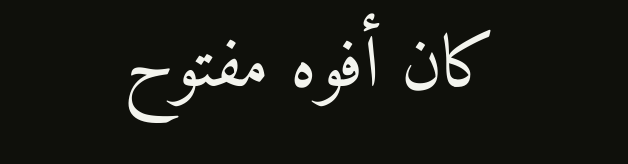كان أفوه مفتوح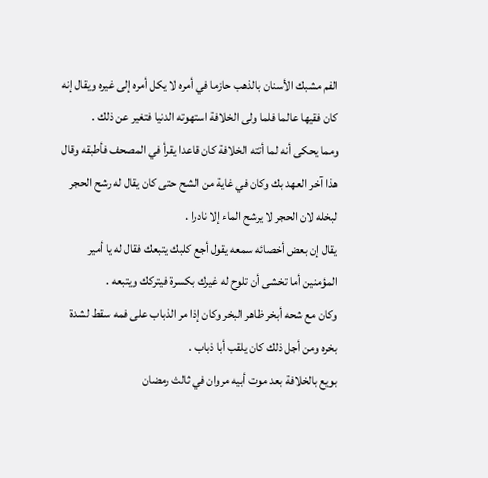الفم مشبك الأسنان بالذهب حازما في أمره لا يكل أمره إلى غيره ويقال إنه كان فقيها عالما فلما ولى الخلافة استهوته الدنيا فتغير عن ذلك .
ومما يحكى أنه لما أتته الخلافة كان قاعدا يقرأ في المصحف فأطبقه وقال هذا آخر العهد بك وكان في غاية من الشح حتى كان يقال له رشح الحجر لبخله لان الحجر لا يرشح الماء إلا نادرا .
يقال إن بعض أخصائه سمعه يقول أجع كلبك يتبعك فقال له يا أمير المؤمنين أما تخشى أن تلوح له غيرك بكسرة فيتركك ويتبعه .
وكان مع شحه أبخر ظاهر البخر وكان إذا مر الذباب على فمه سقط لشدة بخره ومن أجل ذلك كان يلقب أبا ذباب .
بويع بالخلافة بعد موت أبيه مروان في ثالث رمضان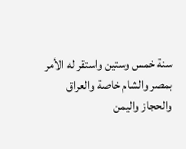سنة خمس وستين واستقر له الأمر بمصر والشام خاصة والعراق والحجاز واليمن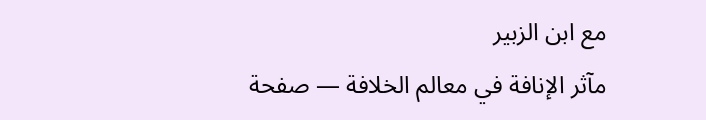مع ابن الزبير
مآثر الإنافة في معالم الخلافة — صفحة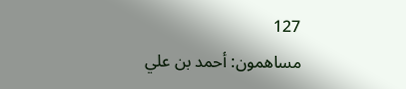127
مساهمون: أحمد بن علي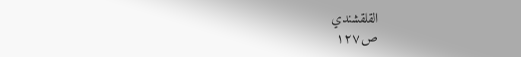القلقشندي
ص١٢٧